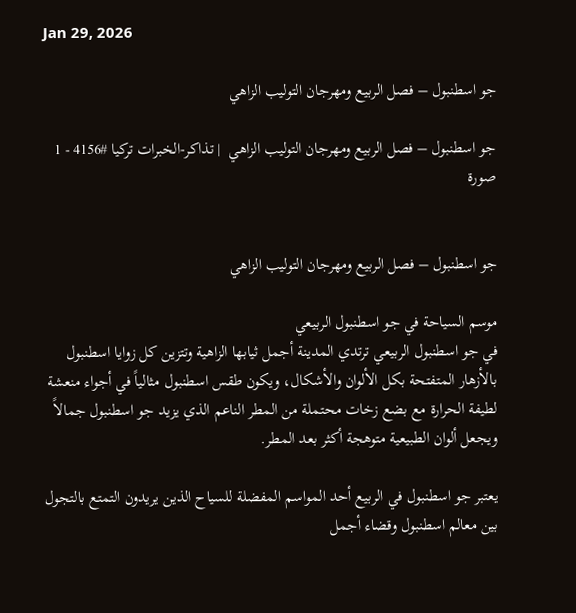Jan 29, 2026

جو اسطنبول – فصل الربيع ومهرجان التوليب الزاهي

جو اسطنبول – فصل الربيع ومهرجان التوليب الزاهي  | تذاكر-الخبرات تركيا #4156 - 1  صورة


جو اسطنبول – فصل الربيع ومهرجان التوليب الزاهي

موسم السياحة في جو اسطنبول الربيعي
في جو اسطنبول الربيعي ترتدي المدينة أجمل ثيابها الزاهية وتتزين كل زوايا اسطنبول بالأزهار المتفتحة بكل الألوان والأشكال، ويكون طقس اسطنبول مثالياً في أجواء منعشة لطيفة الحرارة مع بضع زخات محتملة من المطر الناعم الذي يزيد جو اسطنبول جمالاً ويجعل ألوان الطبيعية متوهجة أكثر بعد المطر.

يعتبر جو اسطنبول في الربيع أحد المواسم المفضلة للسياح الذين يريدون التمتع بالتجول بين معالم اسطنبول وقضاء أجمل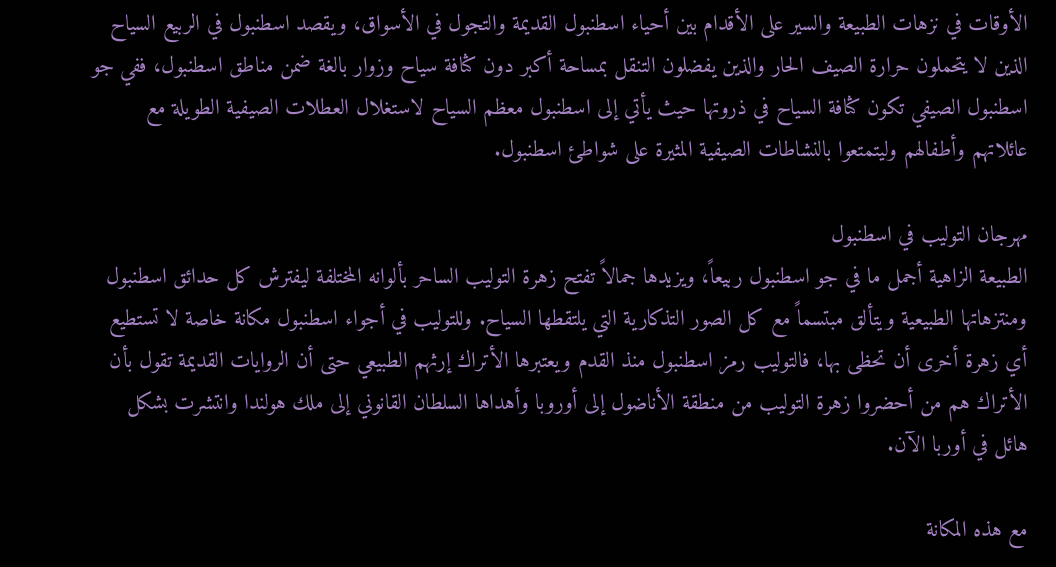الأوقات في نزهات الطبيعة والسير على الأقدام بين أحياء اسطنبول القديمة والتجول في الأسواق، ويقصد اسطنبول في الربيع السياح الذين لا يتحملون حرارة الصيف الحار والذين يفضلون التنقل بمساحة أكبر دون كثافة سياح وزوار بالغة ضمن مناطق اسطنبول، ففي جو اسطنبول الصيفي تكون كثافة السياح في ذروتها حيث يأتي إلى اسطنبول معظم السياح لاستغلال العطلات الصيفية الطويلة مع عائلاتهم وأطفالهم وليتمتعوا بالنشاطات الصيفية المثيرة على شواطئ اسطنبول.

مهرجان التوليب في اسطنبول
الطبيعة الزاهية أجمل ما في جو اسطنبول ربيعاً، ويزيدها جمالاً تفتح زهرة التوليب الساحر بألوانه المختلفة ليفترش كل حدائق اسطنبول ومنتزهاتها الطبيعية ويتألق مبتسماً مع كل الصور التذكارية التي يلتقطها السياح. وللتوليب في أجواء اسطنبول مكانة خاصة لا تستطيع أي زهرة أخرى أن تحظى بها، فالتوليب رمز اسطنبول منذ القدم ويعتبرها الأتراك إرثهم الطبيعي حتى أن الروايات القديمة تقول بأن الأتراك هم من أحضروا زهرة التوليب من منطقة الأناضول إلى أوروبا وأهداها السلطان القانوني إلى ملك هولندا وانتشرت بشكل هائل في أوربا الآن.

مع هذه المكانة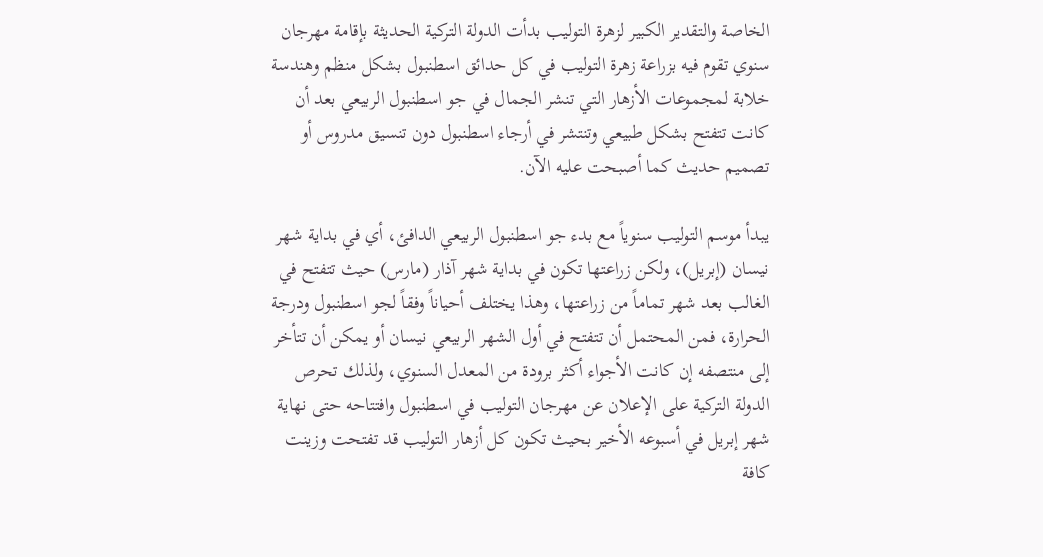الخاصة والتقدير الكبير لزهرة التوليب بدأت الدولة التركية الحديثة بإقامة مهرجان سنوي تقوم فيه بزراعة زهرة التوليب في كل حدائق اسطنبول بشكل منظم وهندسة خلابة لمجموعات الأزهار التي تنشر الجمال في جو اسطنبول الربيعي بعد أن كانت تتفتح بشكل طبيعي وتنتشر في أرجاء اسطنبول دون تنسيق مدروس أو تصميم حديث كما أصبحت عليه الآن.

يبدأ موسم التوليب سنوياً مع بدء جو اسطنبول الربيعي الدافئ، أي في بداية شهر نيسان (إبريل)، ولكن زراعتها تكون في بداية شهر آذار (مارس) حيث تتفتح في الغالب بعد شهر تماماً من زراعتها، وهذا يختلف أحياناً وفقاً لجو اسطنبول ودرجة الحرارة، فمن المحتمل أن تتفتح في أول الشهر الربيعي نيسان أو يمكن أن تتأخر إلى منتصفه إن كانت الأجواء أكثر برودة من المعدل السنوي، ولذلك تحرص الدولة التركية على الإعلان عن مهرجان التوليب في اسطنبول وافتتاحه حتى نهاية شهر إبريل في أسبوعه الأخير بحيث تكون كل أزهار التوليب قد تفتحت وزينت كافة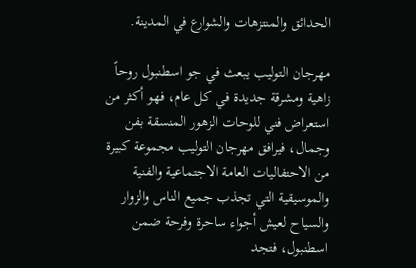الحدائق والمنتزهات والشوارع في المدينة.

مهرجان التوليب يبعث في جو اسطنبول روحاً زاهية ومشرقة جديدة في كل عام، فهو أكثر من استعراض فني للوحات الزهور المنسقة بفن وجمال، فيرافق مهرجان التوليب مجموعة كبيرة من الاحتفاليات العامة الاجتماعية والفنية والموسيقية التي تجذب جميع الناس والزوار والسياح لعيش أجواء ساحرة وفرحة ضمن اسطنبول، فتجد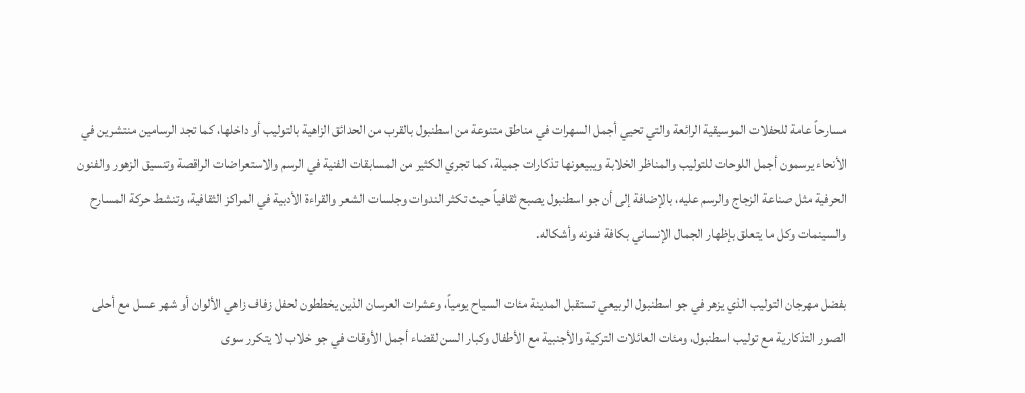مسارحاً عامة للحفلات الموسيقية الرائعة والتي تحيي أجمل السهرات في مناطق متنوعة من اسطنبول بالقرب من الحدائق الزاهية بالتوليب أو داخلها، كما تجد الرسامين منتشرين في الأنحاء يرسمون أجمل اللوحات للتوليب والمناظر الخلابة ويبيعونها تذكارات جميلة، كما تجري الكثير من المسابقات الفنية في الرسم والاستعراضات الراقصة وتنسيق الزهور والفنون الحرفية مثل صناعة الزجاج والرسم عليه، بالإضافة إلى أن جو اسطنبول يصبح ثقافياً حيث تكثر الندوات وجلسات الشعر والقراءة الأدبية في المراكز الثقافية، وتنشط حركة المسارح والسينمات وكل ما يتعلق بإظهار الجمال الإنساني بكافة فنونه وأشكاله.

بفضل مهرجان التوليب الذي يزهر في جو اسطنبول الربيعي تستقبل المدينة مئات السياح يومياً، وعشرات العرسان الذين يخططون لحفل زفاف زاهي الألوان أو شهر عسل مع أحلى الصور التذكارية مع توليب اسطنبول، ومئات العائلات التركية والأجنبية مع الأطفال وكبار السن لقضاء أجمل الأوقات في جو خلاب لا يتكرر سوى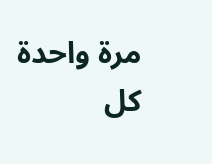مرة واحدة كل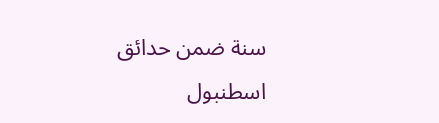سنة ضمن حدائق اسطنبول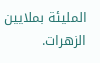المليئة بملايين الزهرات.